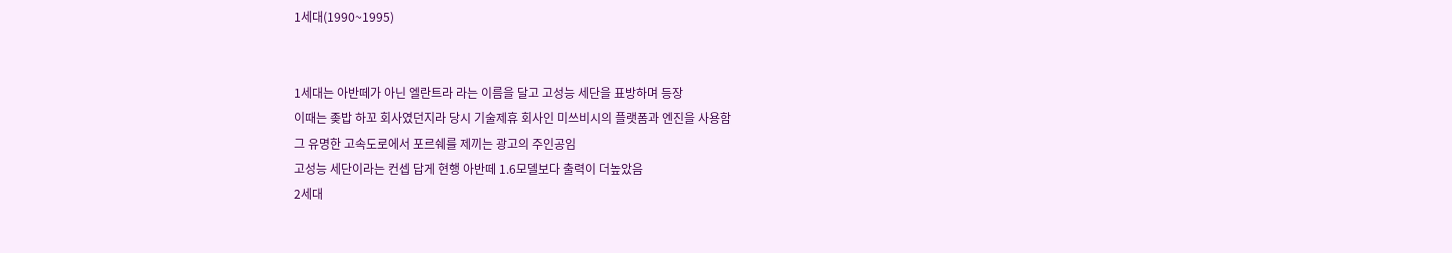1세대(1990~1995)


1세대는 아반떼가 아닌 엘란트라 라는 이름을 달고 고성능 세단을 표방하며 등장
이때는 좆밥 하꼬 회사였던지라 당시 기술제휴 회사인 미쓰비시의 플랫폼과 엔진을 사용함
그 유명한 고속도로에서 포르쉐를 제끼는 광고의 주인공임
고성능 세단이라는 컨셉 답게 현행 아반떼 1.6모델보다 출력이 더높았음
2세대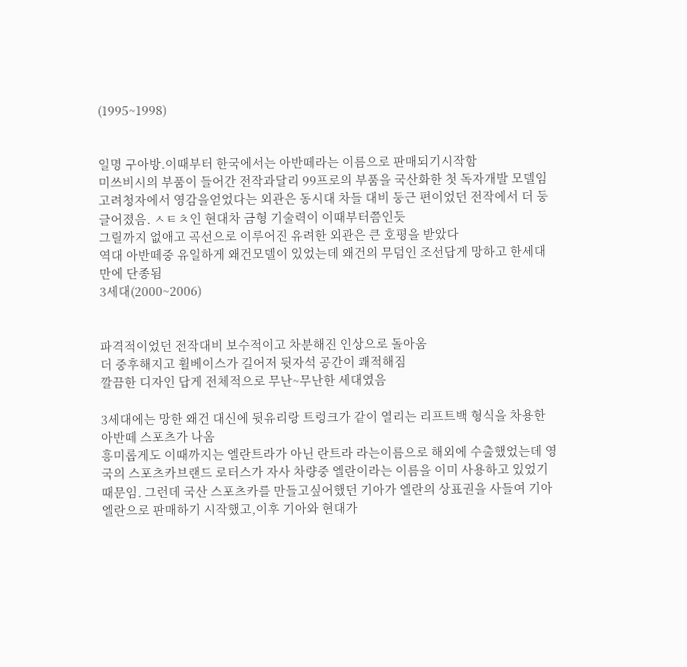(1995~1998)


일명 구아방.이때부터 한국에서는 아반떼라는 이름으로 판매되기시작함
미쓰비시의 부품이 들어간 전작과달리 99프로의 부품을 국산화한 첫 독자개발 모델임
고려청자에서 영감을얻었다는 외관은 동시대 차들 대비 둥근 편이었던 전작에서 더 둥글어졌음. ㅅㅌㅊ인 현대차 금형 기술력이 이때부터쯤인듯
그릴까지 없애고 곡선으로 이루어진 유려한 외관은 큰 호평을 받았다
역대 아반떼중 유일하게 왜건모델이 있었는데 왜건의 무덤인 조선답게 망하고 한세대만에 단종됨
3세대(2000~2006)


파격적이었던 전작대비 보수적이고 차분해진 인상으로 돌아옴
더 중후해지고 휠베이스가 길어저 뒷자석 공간이 쾌적해짐
깔끔한 디자인 답게 전체적으로 무난~무난한 세대였음

3세대에는 망한 왜건 대신에 뒷유리랑 트렁크가 같이 열리는 리프트백 형식을 차용한 아반떼 스포츠가 나옴
흥미롭게도 이때까지는 엘란트라가 아닌 란트라 라는이름으로 해외에 수출했었는데 영국의 스포츠카브랜드 로터스가 자사 차량중 엘란이라는 이름을 이미 사용하고 있었기때문임. 그런데 국산 스포츠카를 만들고싶어했던 기아가 엘란의 상표권을 사들여 기아 엘란으로 판매하기 시작했고,이후 기아와 현대가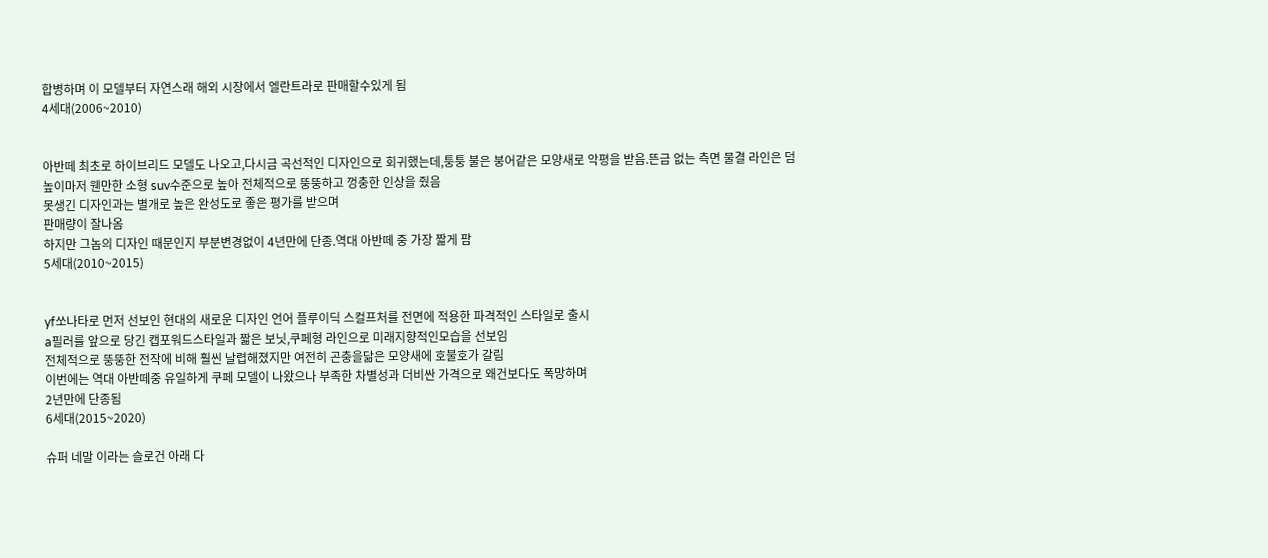합병하며 이 모델부터 자연스래 해외 시장에서 엘란트라로 판매할수있게 됨
4세대(2006~2010)


아반떼 최초로 하이브리드 모델도 나오고,다시금 곡선적인 디자인으로 회귀했는데,퉁퉁 불은 붕어같은 모양새로 악평을 받음.뜬금 없는 측면 물결 라인은 덤
높이마저 웬만한 소형 suv수준으로 높아 전체적으로 뚱뚱하고 껑충한 인상을 줬음
못생긴 디자인과는 별개로 높은 완성도로 좋은 평가를 받으며
판매량이 잘나옴
하지만 그놈의 디자인 때문인지 부분변경없이 4년만에 단종.역대 아반떼 중 가장 짧게 팜
5세대(2010~2015)


yf쏘나타로 먼저 선보인 현대의 새로운 디자인 언어 플루이딕 스컬프처를 전면에 적용한 파격적인 스타일로 출시
a필러를 앞으로 당긴 캡포워드스타일과 짧은 보닛,쿠페형 라인으로 미래지향적인모습을 선보임
전체적으로 뚱뚱한 전작에 비해 훨씬 날렵해졌지만 여전히 곤충을닮은 모양새에 호불호가 갈림
이번에는 역대 아반떼중 유일하게 쿠페 모델이 나왔으나 부족한 차별성과 더비싼 가격으로 왜건보다도 폭망하며
2년만에 단종됨
6세대(2015~2020)

슈퍼 네말 이라는 슬로건 아래 다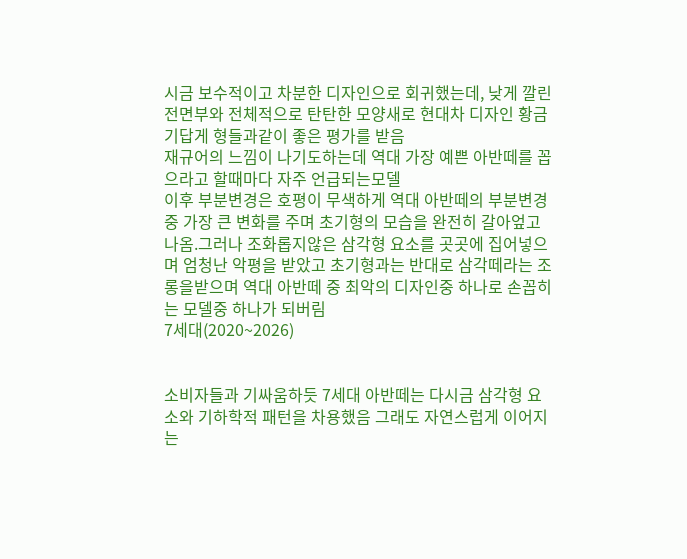시금 보수적이고 차분한 디자인으로 회귀했는데, 낮게 깔린 전면부와 전체적으로 탄탄한 모양새로 현대차 디자인 황금기답게 형들과같이 좋은 평가를 받음
재규어의 느낌이 나기도하는데 역대 가장 예쁜 아반떼를 꼽으라고 할때마다 자주 언급되는모델
이후 부분변경은 호평이 무색하게 역대 아반떼의 부분변경중 가장 큰 변화를 주며 초기형의 모습을 완전히 갈아엎고 나옴.그러나 조화롭지않은 삼각형 요소를 곳곳에 집어넣으며 엄청난 악평을 받았고 초기형과는 반대로 삼각떼라는 조롱을받으며 역대 아반떼 중 최악의 디자인중 하나로 손꼽히는 모델중 하나가 되버림
7세대(2020~2026)


소비자들과 기싸움하듯 7세대 아반떼는 다시금 삼각형 요소와 기하학적 패턴을 차용했음 그래도 자연스럽게 이어지는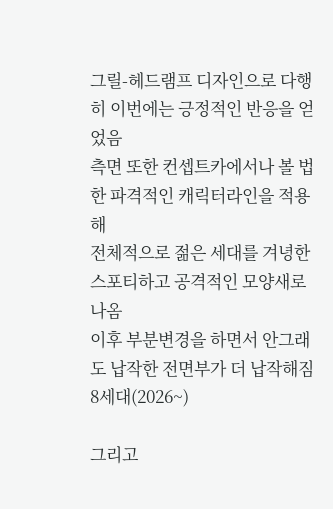그릴-헤드램프 디자인으로 다행히 이번에는 긍정적인 반응을 얻었음
측면 또한 컨셉트카에서나 볼 법한 파격적인 캐릭터라인을 적용해
전체적으로 젊은 세대를 겨녕한 스포티하고 공격적인 모양새로 나옴
이후 부분변경을 하면서 안그래도 납작한 전면부가 더 납작해짐
8세대(2026~)

그리고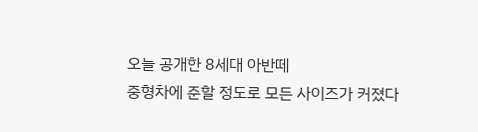오늘 공개한 8세대 아반떼
중형차에 준할 정도로 모든 사이즈가 커졌다